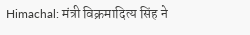Himachal: मंत्री विक्रमादित्य सिंह ने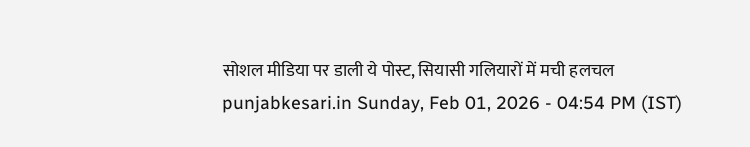सोशल मीडिया पर डाली ये पोस्ट, सियासी गलियारों में मची हलचल
punjabkesari.in Sunday, Feb 01, 2026 - 04:54 PM (IST)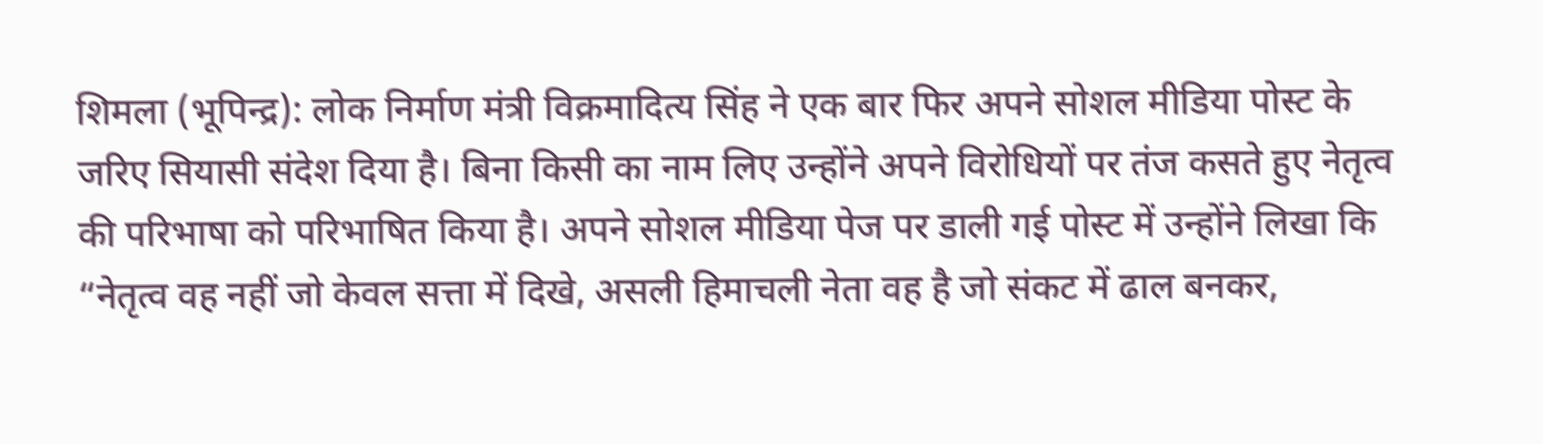शिमला (भूपिन्द्र): लोक निर्माण मंत्री विक्रमादित्य सिंह ने एक बार फिर अपने सोशल मीडिया पोस्ट के जरिए सियासी संदेश दिया है। बिना किसी का नाम लिए उन्होंने अपने विरोधियों पर तंज कसते हुए नेतृत्व की परिभाषा को परिभाषित किया है। अपने सोशल मीडिया पेज पर डाली गई पोस्ट में उन्होंने लिखा कि “नेतृत्व वह नहीं जो केवल सत्ता में दिखे, असली हिमाचली नेता वह है जो संकट में ढाल बनकर,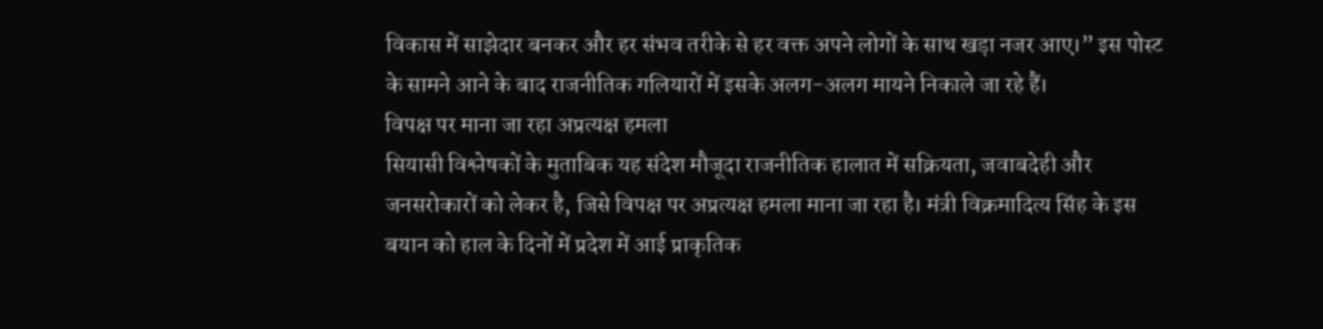विकास में साझेदार बनकर और हर संभव तरीके से हर वक्त अपने लोगों के साथ खड़ा नजर आए।” इस पोस्ट के सामने आने के बाद राजनीतिक गलियारों में इसके अलग-अलग मायने निकाले जा रहे हैं।
विपक्ष पर माना जा रहा अप्रत्यक्ष हमला
सियासी विश्लेषकों के मुताबिक यह संदेश मौजूदा राजनीतिक हालात में सक्रियता, जवाबदेही और जनसरोकारों को लेकर है, जिसे विपक्ष पर अप्रत्यक्ष हमला माना जा रहा है। मंत्री विक्रमादित्य सिंह के इस बयान को हाल के दिनों में प्रदेश में आई प्राकृतिक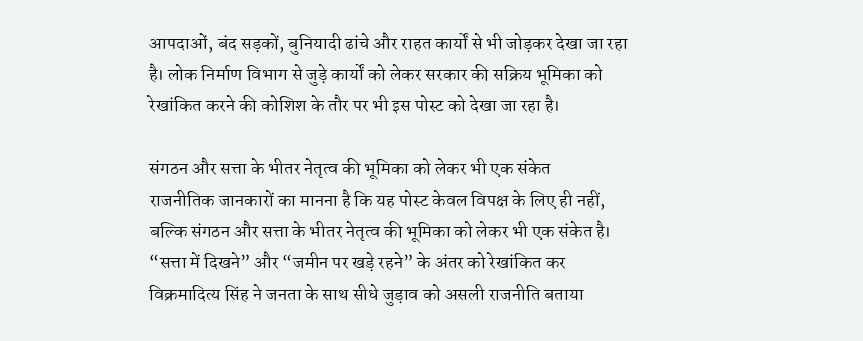आपदाओं, बंद सड़कों, बुनियादी ढांचे और राहत कार्यों से भी जोड़कर देखा जा रहा है। लोक निर्माण विभाग से जुड़े कार्यों को लेकर सरकार की सक्रिय भूमिका को रेखांकित करने की कोशिश के तौर पर भी इस पोस्ट को देखा जा रहा है।

संगठन और सत्ता के भीतर नेतृत्व की भूमिका को लेकर भी एक संकेत
राजनीतिक जानकारों का मानना है कि यह पोस्ट केवल विपक्ष के लिए ही नहीं, बल्कि संगठन और सत्ता के भीतर नेतृत्व की भूमिका को लेकर भी एक संकेत है। “सत्ता में दिखने” और “जमीन पर खड़े रहने” के अंतर को रेखांकित कर विक्रमादित्य सिंह ने जनता के साथ सीधे जुड़ाव को असली राजनीति बताया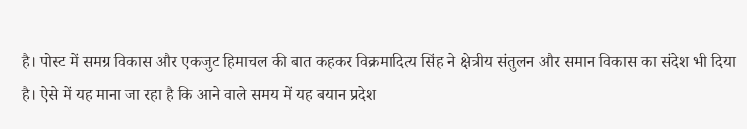है। पोस्ट में समग्र विकास और एकजुट हिमाचल की बात कहकर विक्रमादित्य सिंह ने क्षेत्रीय संतुलन और समान विकास का संदेश भी दिया है। ऐसे में यह माना जा रहा है कि आने वाले समय में यह बयान प्रदेश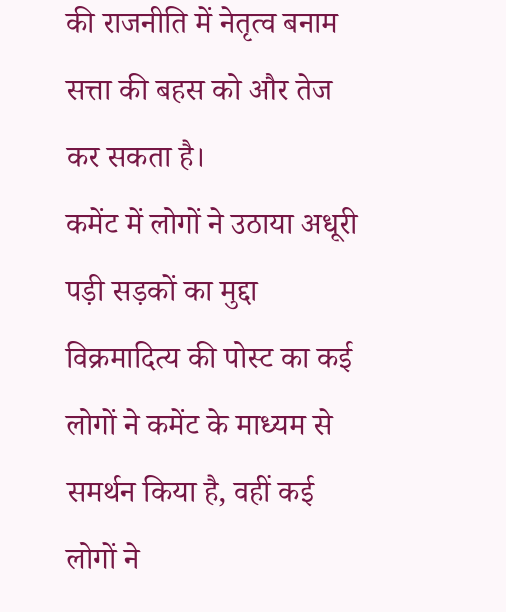की राजनीति में नेतृत्व बनाम सत्ता की बहस को और तेज कर सकता है।
कमेंट में लोगों ने उठाया अधूरी पड़ी सड़कों का मुद्दा
विक्रमादित्य की पोस्ट का कई लोगों ने कमेंट के माध्यम से समर्थन किया है, वहीं कई लोगों ने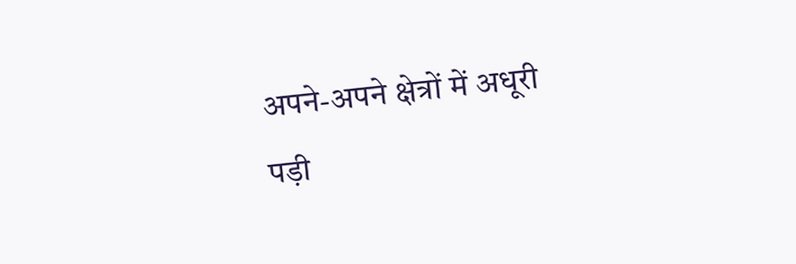अपने-अपने क्षेत्रों में अधूरी पड़ी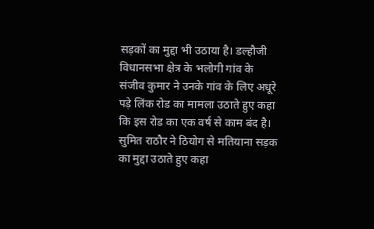सड़कों का मुद्दा भी उठाया है। डल्हौजी विधानसभा क्षेत्र के भलोगी गांव के संजीव कुमार ने उनके गांव के लिए अधूरे पड़े लिंक रोड का मामला उठाते हुए कहा कि इस रोड का एक वर्ष से काम बंद है। सुमित राठौर ने ठियोग से मतियाना सड़क का मुद्दा उठाते हुए कहा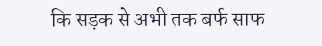कि सड़क से अभी तक बर्फ साफ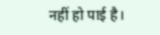नहीं हो पाई है।